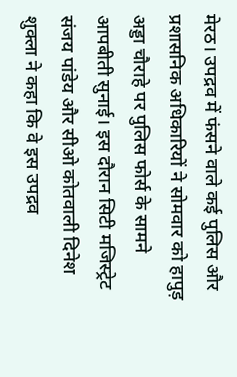मेरठ। उपद्रव में फंसने वाले कई पुलिस और प्रशासनिक अधिकारियों ने सोमवार को हापुड़ अड्डा चौराहे पर पुलिस फोर्स के सामने आपबीती सुनाई। इस दौरान सिटी मजिस्ट्रेट संजय पांडेय और सीओ कोतवाली दिनेश शुक्ला ने कहा कि वे इस उपद्रव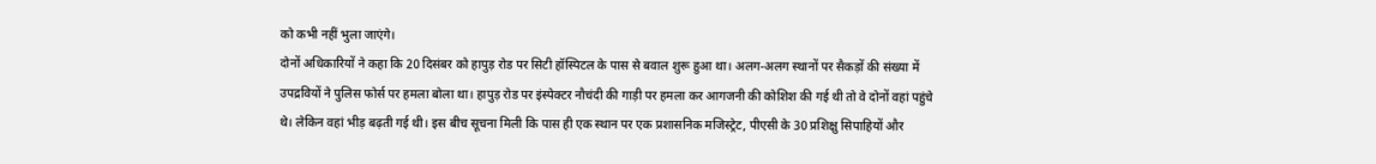को कभी नहीं भुला जाएंगे।
दोनों अधिकारियों ने कहा कि 20 दिसंबर को हापुड़ रोड पर सिटी हॉस्पिटल के पास से बवाल शुरू हुआ था। अलग-अलग स्थानों पर सैकड़ों की संख्या में उपद्रवियों ने पुलिस फोर्स पर हमला बोला था। हापुड़ रोड पर इंस्पेक्टर नौचंदी की गाड़ी पर हमला कर आगजनी की कोशिश की गई थी तो वे दोनों वहां पहुंचे थे। लेकिन वहां भीड़ बढ़ती गई थी। इस बीच सूचना मिली कि पास ही एक स्थान पर एक प्रशासनिक मजिस्ट्रेट, पीएसी के 30 प्रशिक्षु सिपाहियों और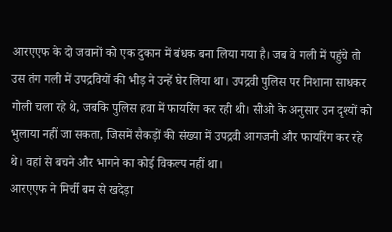आरएएफ के दो जवानों को एक दुकान में बंधक बना लिया गया है। जब वे गली में पहुंचे तो उस तंग गली में उपद्रवियों की भीड़ ने उन्हें घेर लिया था। उपद्रवी पुलिस पर निशाना साधकर गोली चला रहे थे, जबकि पुलिस हवा में फायरिंग कर रही थी। सीओ के अनुसार उन दृश्यों को भुलाया नहीं जा सकता, जिसमें सैकड़ों की संख्या में उपद्रवी आगजनी और फायरिंग कर रहे थे। वहां से बचने और भागने का कोई विकल्प नहीं था।
आरएएफ ने मिर्ची बम से खदेड़ा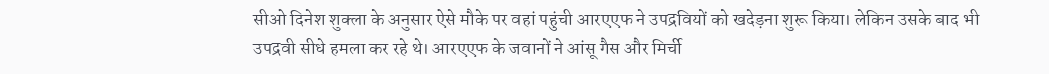सीओ दिनेश शुक्ला के अनुसार ऐसे मौके पर वहां पहुंची आरएएफ ने उपद्रवियों को खदेड़ना शुरू किया। लेकिन उसके बाद भी उपद्रवी सीधे हमला कर रहे थे। आरएएफ के जवानों ने आंसू गैस और मिर्ची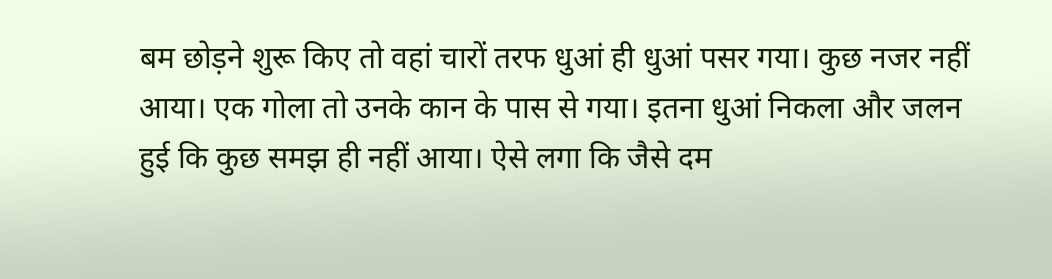बम छोड़ने शुरू किए तो वहां चारों तरफ धुआं ही धुआं पसर गया। कुछ नजर नहीं आया। एक गोला तो उनके कान के पास से गया। इतना धुआं निकला और जलन हुई कि कुछ समझ ही नहीं आया। ऐसे लगा कि जैसे दम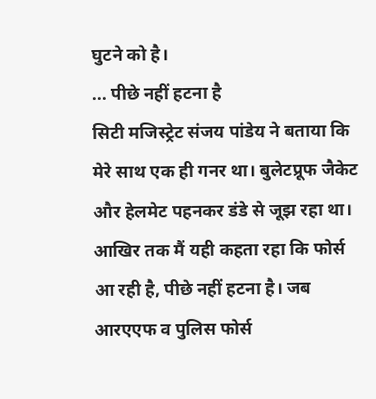घुटने को है।
... पीछे नहीं हटना है
सिटी मजिस्ट्रेट संजय पांडेय ने बताया कि मेरे साथ एक ही गनर था। बुलेटप्रूफ जैकेट और हेलमेट पहनकर डंडे से जूझ रहा था। आखिर तक मैं यही कहता रहा कि फोर्स आ रही है, पीछे नहीं हटना है। जब आरएएफ व पुलिस फोर्स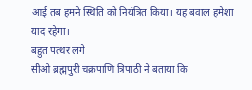आई तब हमने स्थिति को नियंत्रित किया। यह बवाल हमेशा याद रहेगा।
बहुत पत्थर लगे
सीओ ब्रह्मपुरी चक्रपाणि त्रिपाठी ने बताया कि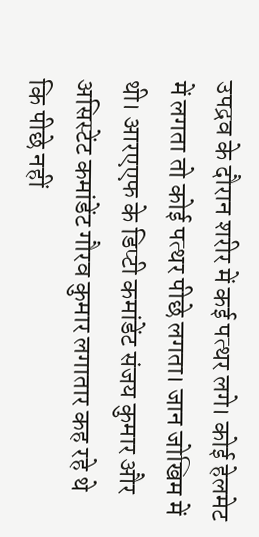उपद्रव के दौरान शरीर में कई पत्थर लगे। कोई हेलमेट में लगता तो कोई पत्थर पीछे लगता। जान जोखिम में थी। आरएएफ के डिप्टी कमांडेंट संजय कुमार और असिस्टेंट कमांडेंट गौरव कुमार लगातार कह रहे थे कि पीछे नहीं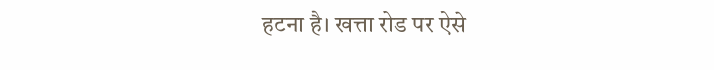हटना है। खत्ता रोड पर ऐसे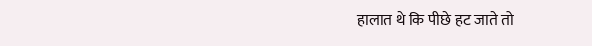हालात थे कि पीछे हट जाते तो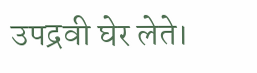उपद्रवी घेर लेते।